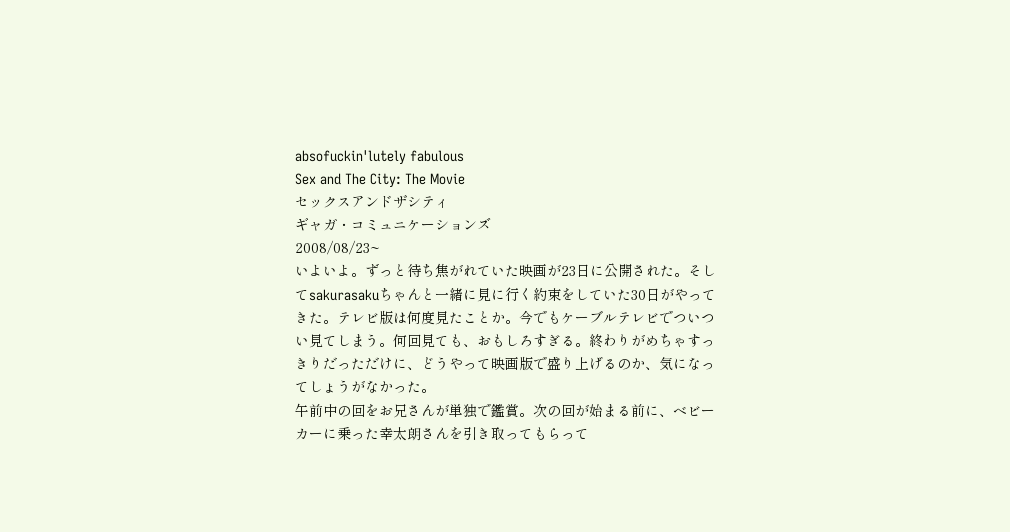absofuckin'lutely fabulous
Sex and The City: The Movie
セックスアンドザシティ
ギャガ・コミュニケーションズ
2008/08/23~
いよいよ。ずっと待ち焦がれていた映画が23日に公開された。そしてsakurasakuちゃんと一緒に見に行く約束をしていた30日がやってきた。テレビ版は何度見たことか。今でもケーブルテレビでついつい見てしまう。何回見ても、おもしろすぎる。終わりがめちゃすっきりだっただけに、どうやって映画版で盛り上げるのか、気になってしょうがなかった。
午前中の回をお兄さんが単独で鑑賞。次の回が始まる前に、ベビーカーに乗った幸太朗さんを引き取ってもらって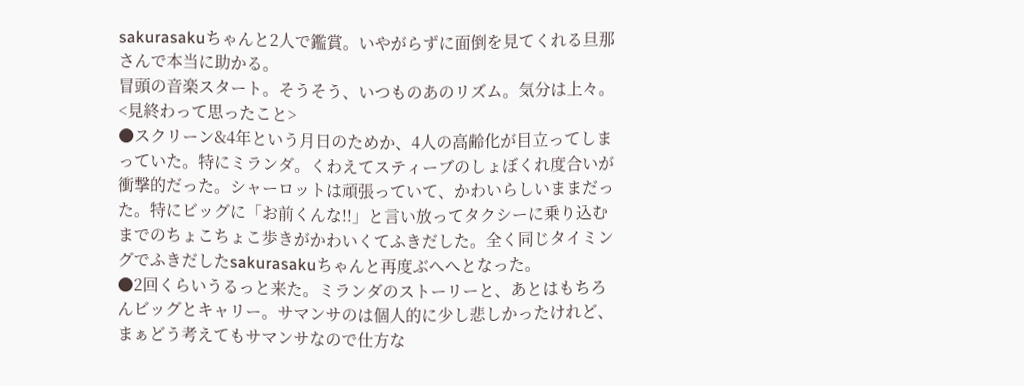sakurasakuちゃんと2人で鑑賞。いやがらずに面倒を見てくれる旦那さんで本当に助かる。
冒頭の音楽スタート。そうそう、いつものあのリズム。気分は上々。
<見終わって思ったこと>
●スクリーン&4年という月日のためか、4人の高齢化が目立ってしまっていた。特にミランダ。くわえてスティーブのしょぼくれ度合いが衝撃的だった。シャーロットは頑張っていて、かわいらしいままだった。特にビッグに「お前くんな!!」と言い放ってタクシーに乗り込むまでのちょこちょこ歩きがかわいくてふきだした。全く同じタイミングでふきだしたsakurasakuちゃんと再度ぶへへとなった。
●2回くらいうるっと来た。ミランダのストーリーと、あとはもちろんビッグとキャリー。サマンサのは個人的に少し悲しかったけれど、まぁどう考えてもサマンサなので仕方な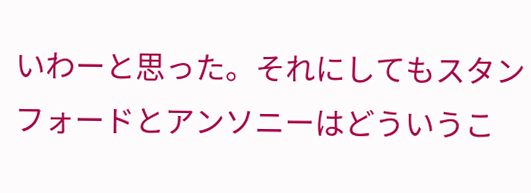いわーと思った。それにしてもスタンフォードとアンソニーはどういうこ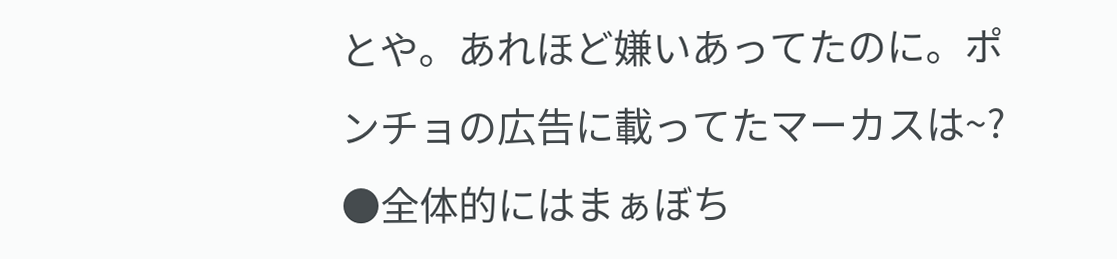とや。あれほど嫌いあってたのに。ポンチョの広告に載ってたマーカスは~?
●全体的にはまぁぼち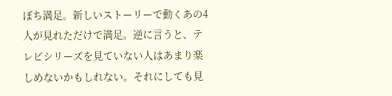ぼち満足。新しいストーリーで動くあの4人が見れただけで満足。逆に言うと、テレビシリーズを見ていない人はあまり楽しめないかもしれない。それにしても見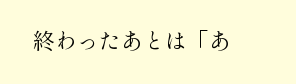終わったあとは「あ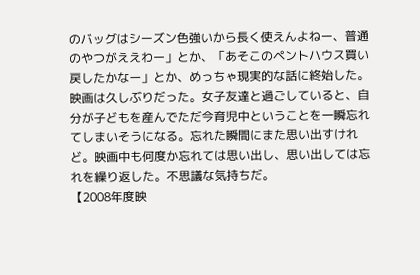のバッグはシーズン色強いから長く使えんよねー、普通のやつがええわー」とか、「あそこのペントハウス買い戻したかなー」とか、めっちゃ現実的な話に終始した。
映画は久しぶりだった。女子友達と過ごしていると、自分が子どもを産んでただ今育児中ということを一瞬忘れてしまいそうになる。忘れた瞬間にまた思い出すけれど。映画中も何度か忘れては思い出し、思い出しては忘れを繰り返した。不思議な気持ちだ。
【2008年度映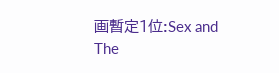画暫定1位:Sex and The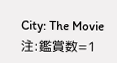City: The Movie
注:鑑賞数=1